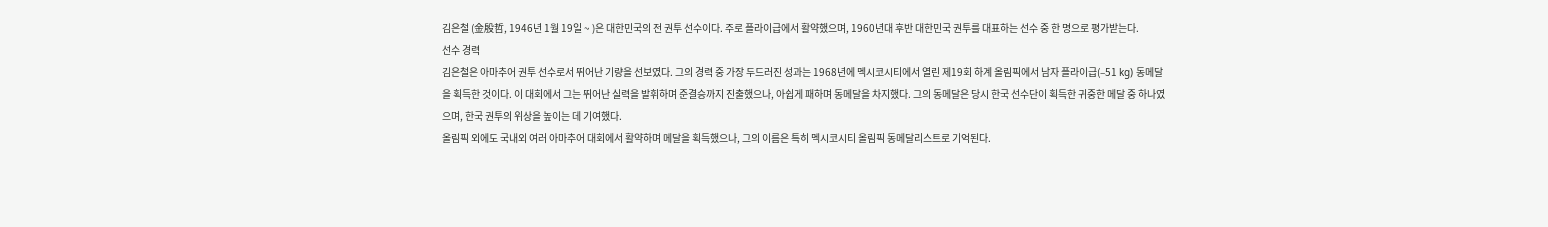김은철 (金殷哲, 1946년 1월 19일 ~ )은 대한민국의 전 권투 선수이다. 주로 플라이급에서 활약했으며, 1960년대 후반 대한민국 권투를 대표하는 선수 중 한 명으로 평가받는다.
선수 경력
김은철은 아마추어 권투 선수로서 뛰어난 기량을 선보였다. 그의 경력 중 가장 두드러진 성과는 1968년에 멕시코시티에서 열린 제19회 하계 올림픽에서 남자 플라이급(–51 kg) 동메달을 획득한 것이다. 이 대회에서 그는 뛰어난 실력을 발휘하며 준결승까지 진출했으나, 아쉽게 패하며 동메달을 차지했다. 그의 동메달은 당시 한국 선수단이 획득한 귀중한 메달 중 하나였으며, 한국 권투의 위상을 높이는 데 기여했다.
올림픽 외에도 국내외 여러 아마추어 대회에서 활약하며 메달을 획득했으나, 그의 이름은 특히 멕시코시티 올림픽 동메달리스트로 기억된다.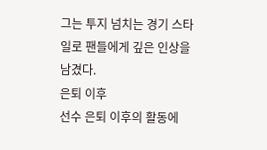그는 투지 넘치는 경기 스타일로 팬들에게 깊은 인상을 남겼다.
은퇴 이후
선수 은퇴 이후의 활동에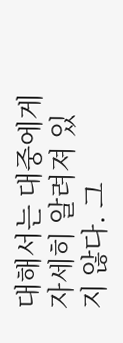대해서는 대중에게 자세히 알려져 있지 않다. 그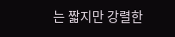는 짧지만 강렬한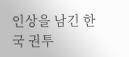인상을 남긴 한국 권투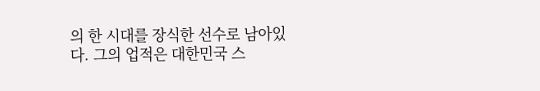의 한 시대를 장식한 선수로 남아있다. 그의 업적은 대한민국 스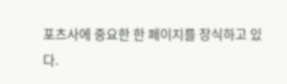포츠사에 중요한 한 페이지를 장식하고 있다.